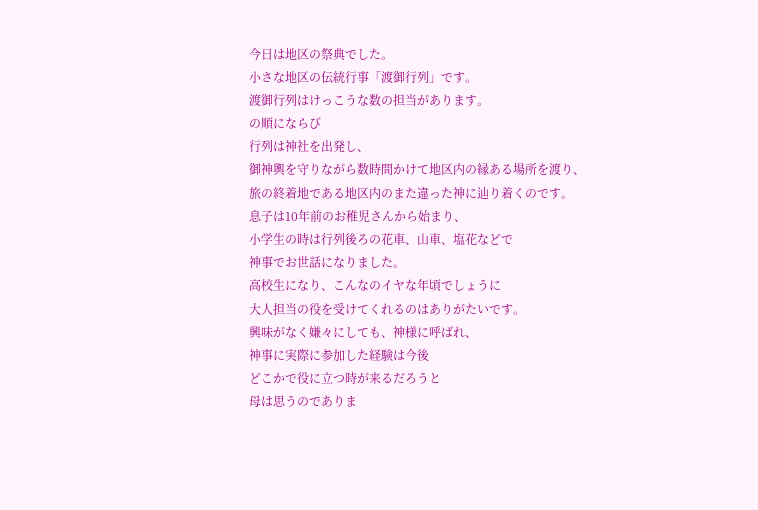今日は地区の祭典でした。
小さな地区の伝統行事「渡御行列」です。
渡御行列はけっこうな数の担当があります。
の順にならび
行列は神社を出発し、
御神輿を守りながら数時間かけて地区内の縁ある場所を渡り、
旅の終着地である地区内のまた違った神に辿り着くのです。
息子は10年前のお稚児さんから始まり、
小学生の時は行列後ろの花車、山車、塩花などで
神事でお世話になりました。
高校生になり、こんなのイヤな年頃でしょうに
大人担当の役を受けてくれるのはありがたいです。
興味がなく嫌々にしても、神様に呼ばれ、
神事に実際に参加した経験は今後
どこかで役に立つ時が来るだろうと
母は思うのでありま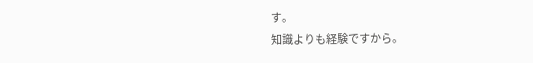す。
知識よりも経験ですから。